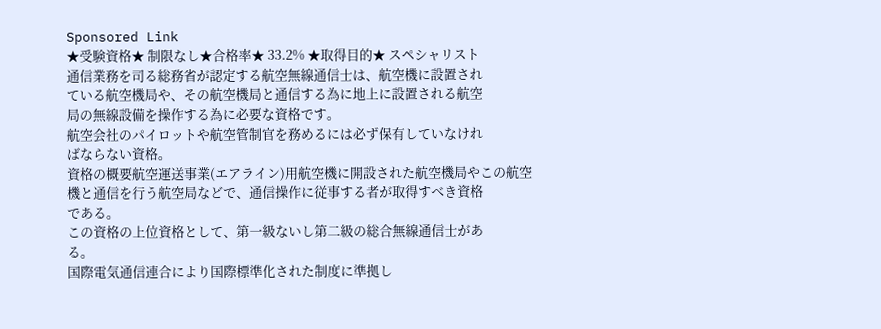Sponsored Link
★受験資格★ 制限なし★合格率★ 33.2% ★取得目的★ スペシャリスト
通信業務を司る総務省が認定する航空無線通信士は、航空機に設置され
ている航空機局や、その航空機局と通信する為に地上に設置される航空
局の無線設備を操作する為に必要な資格です。
航空会社のパイロットや航空管制官を務めるには必ず保有していなけれ
ばならない資格。
資格の概要航空運送事業(エアライン)用航空機に開設された航空機局やこの航空
機と通信を行う航空局などで、通信操作に従事する者が取得すべき資格
である。
この資格の上位資格として、第一級ないし第二級の総合無線通信士があ
る。
国際電気通信連合により国際標準化された制度に準拠し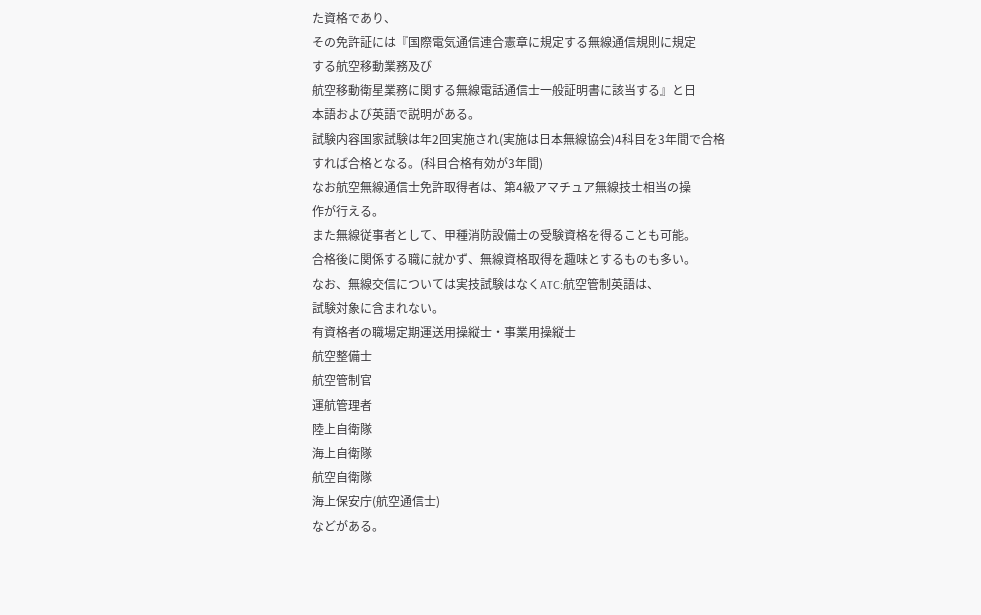た資格であり、
その免許証には『国際電気通信連合憲章に規定する無線通信規則に規定
する航空移動業務及び
航空移動衛星業務に関する無線電話通信士一般証明書に該当する』と日
本語および英語で説明がある。
試験内容国家試験は年2回実施され(実施は日本無線協会)4科目を3年間で合格
すれば合格となる。(科目合格有効が3年間)
なお航空無線通信士免許取得者は、第4級アマチュア無線技士相当の操
作が行える。
また無線従事者として、甲種消防設備士の受験資格を得ることも可能。
合格後に関係する職に就かず、無線資格取得を趣味とするものも多い。
なお、無線交信については実技試験はなくATC:航空管制英語は、
試験対象に含まれない。
有資格者の職場定期運送用操縦士・事業用操縦士
航空整備士
航空管制官
運航管理者
陸上自衛隊
海上自衛隊
航空自衛隊
海上保安庁(航空通信士)
などがある。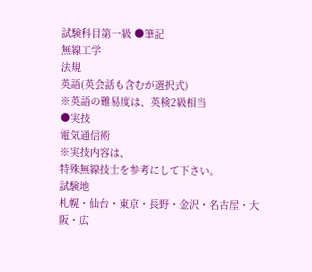試験科目第一級 ●筆記
無線工学
法規
英語(英会話も含むが選択式)
※英語の難易度は、英検2級相当
●実技
電気通信術
※実技内容は、
特殊無線技士を参考にして下さい。
試験地
札幌・仙台・東京・長野・金沢・名古屋・大阪・広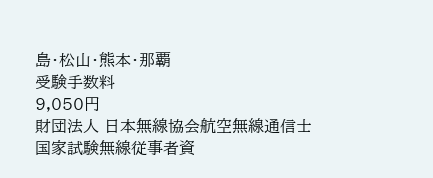島・松山・熊本・那覇
受験手数料
9,050円
財団法人 日本無線協会航空無線通信士国家試験無線従事者資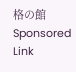格の館
Sponsored Link